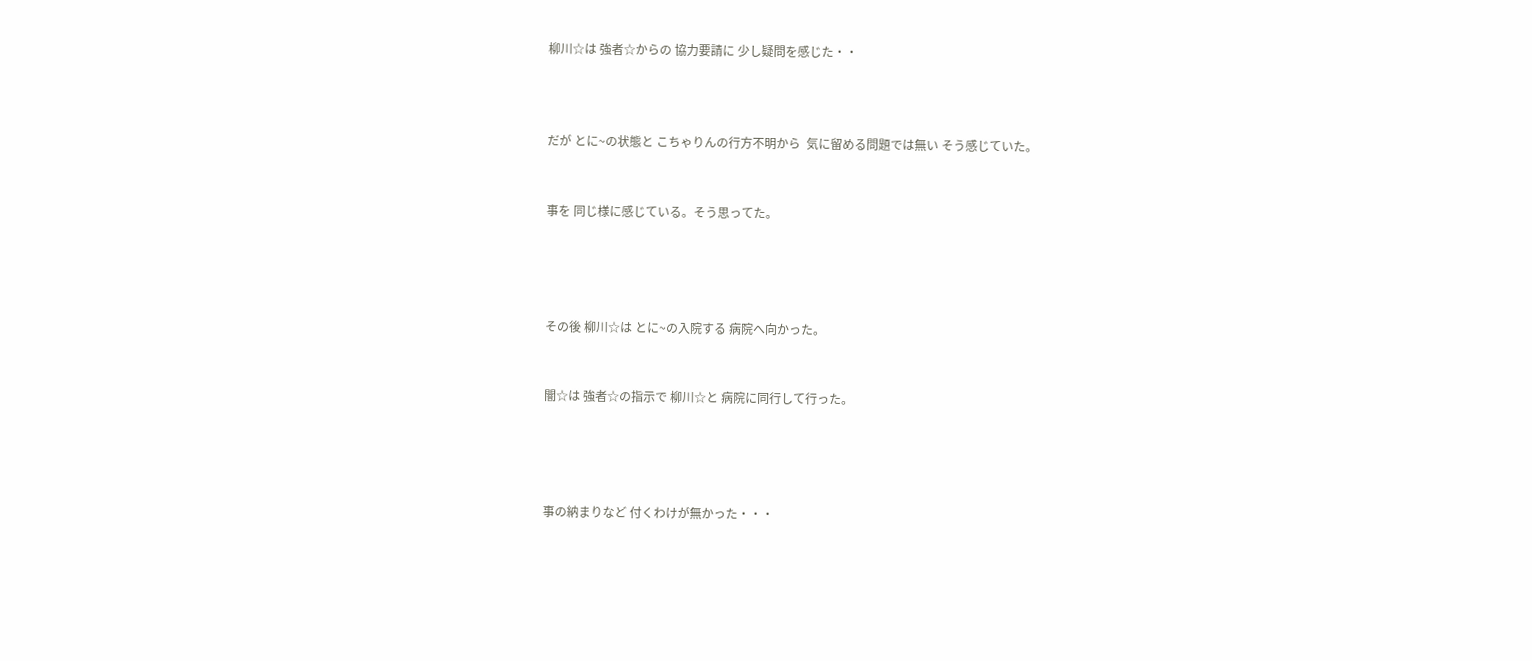柳川☆は 強者☆からの 協力要請に 少し疑問を感じた・・



だが とに~の状態と こちゃりんの行方不明から  気に留める問題では無い そう感じていた。


事を 同じ様に感じている。そう思ってた。




その後 柳川☆は とに~の入院する 病院へ向かった。


闇☆は 強者☆の指示で 柳川☆と 病院に同行して行った。




事の納まりなど 付くわけが無かった・・・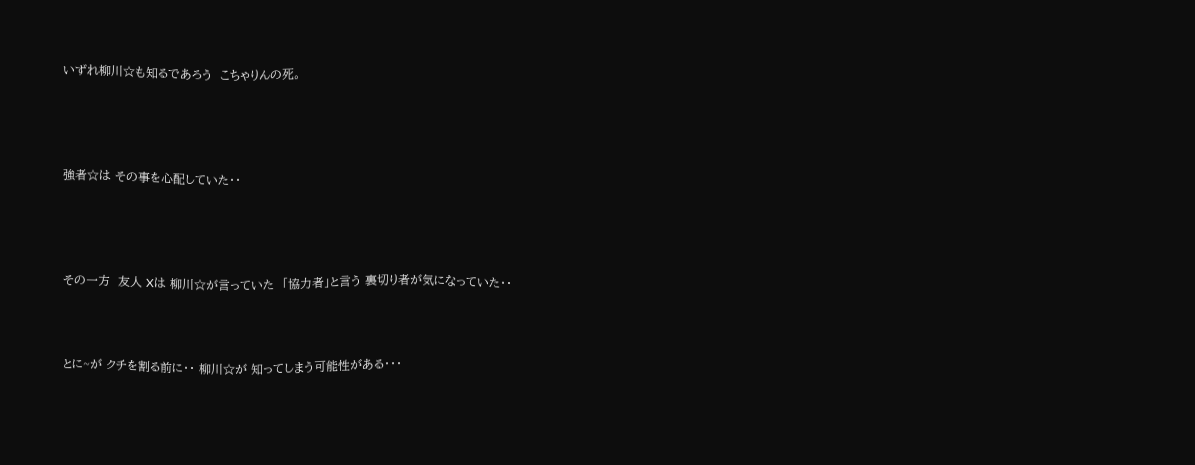いずれ柳川☆も知るであろう  こちゃりんの死。




強者☆は その事を心配していた・・




その一方  友人 Xは 柳川☆が言っていた  「協力者」と言う 裏切り者が気になっていた・・



とに~が クチを割る前に・・ 柳川☆が 知ってしまう可能性がある・・・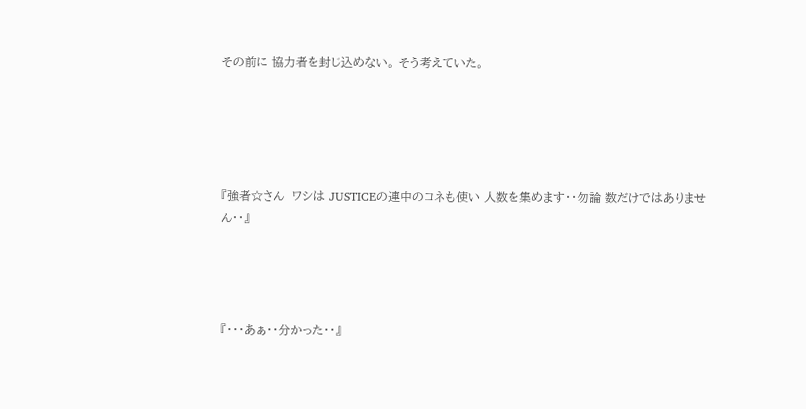その前に 協力者を封じ込めない。 そう考えていた。





『強者☆さん  ワシは JUSTICEの連中のコネも使い 人数を集めます・・勿論 数だけではありません・・』




『・・・あぁ・・分かった・・』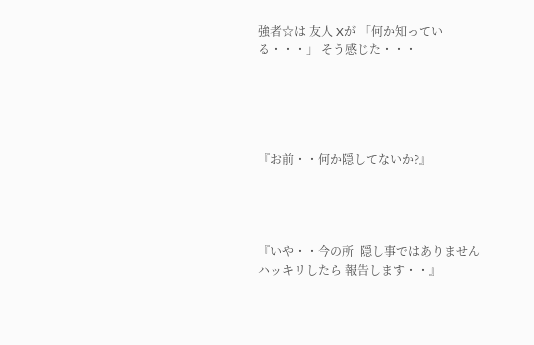強者☆は 友人 Xが 「何か知っている・・・」 そう感じた・・・





『お前・・何か隠してないか?』




『いや・・今の所  隠し事ではありません  ハッキリしたら 報告します・・』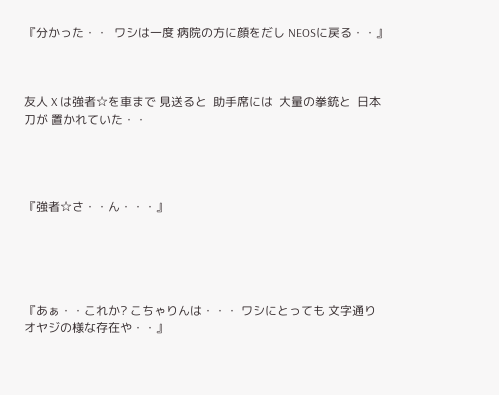『分かった・・  ワシは一度 病院の方に顔をだし NEOSに戻る・・』



友人 X は強者☆を車まで 見送ると  助手席には  大量の拳銃と  日本刀が 置かれていた・・




『強者☆さ・・ん・・・』





『あぁ・・これか? こちゃりんは・・・ ワシにとっても 文字通り  オヤジの様な存在や・・』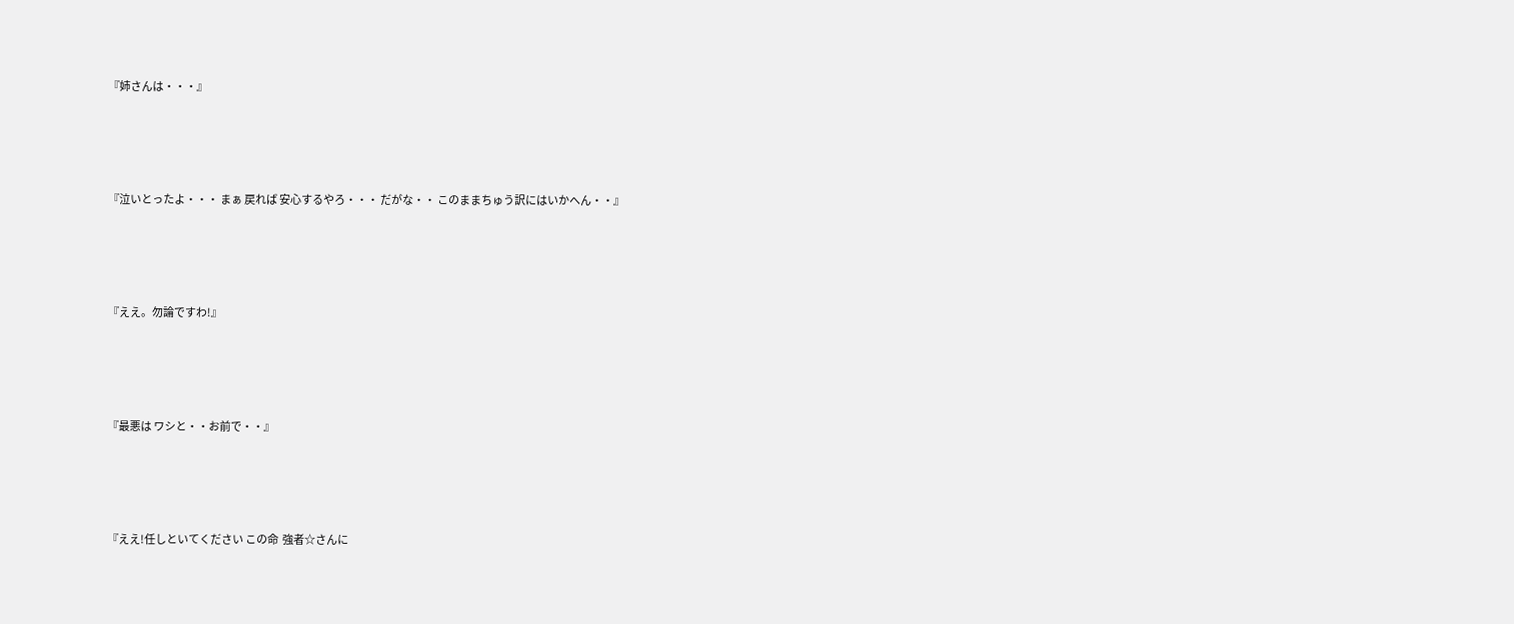『姉さんは・・・』




『泣いとったよ・・・ まぁ 戻れば 安心するやろ・・・ だがな・・ このままちゅう訳にはいかへん・・』




『ええ。勿論ですわ!』




『最悪は ワシと・・お前で・・』




『ええ!任しといてください この命  強者☆さんに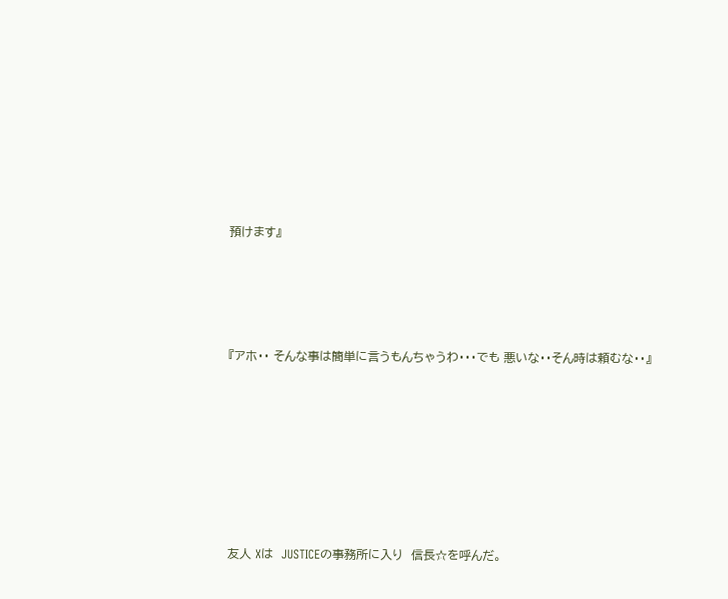預けます』




『アホ・・ そんな事は簡単に言うもんちゃうわ・・・でも 悪いな・・そん時は頼むな・・』







友人 Xは  JUSTICEの事務所に入り  信長☆を呼んだ。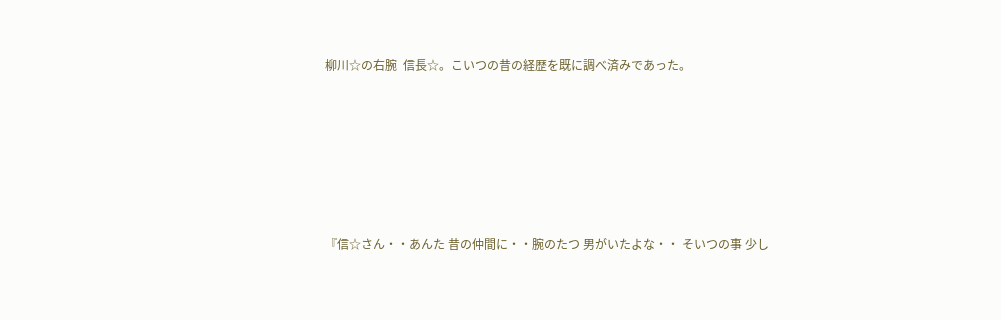柳川☆の右腕  信長☆。こいつの昔の経歴を既に調べ済みであった。






『信☆さん・・あんた 昔の仲間に・・腕のたつ 男がいたよな・・ そいつの事 少し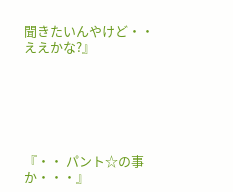聞きたいんやけど・・ええかな?』






『・・ パント☆の事か・・・』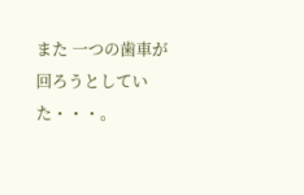また 一つの歯車が 回ろうとしていた・・・。